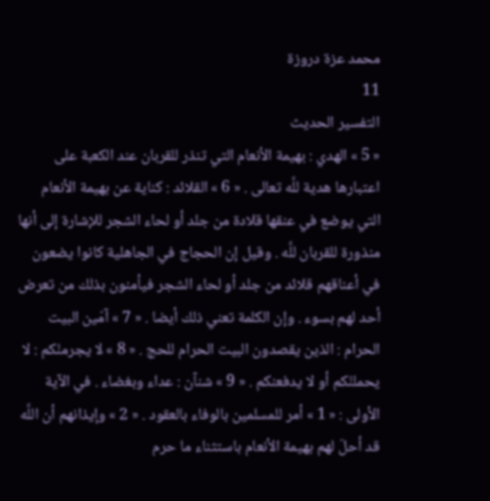محمد عزة دروزة
11
التفسير الحديث
« 5 » الهدي : بهيمة الأنعام التي تنذر للقربان عند الكعبة على اعتبارها هدية للَّه تعالى . « 6 » القلائد : كناية عن بهيمة الأنعام التي يوضع في عنقها قلادة من جلد أو لحاء الشجر للإشارة إلى أنها منذورة للقربان للَّه . وقيل إن الحجاج في الجاهلية كانوا يضعون في أعناقهم قلائد من جلد أو لحاء الشجر فيأمنون بذلك من تعرض أحد لهم بسوء . وإن الكلمة تعني ذلك أيضا . « 7 » آمّين البيت الحرام : الذين يقصدون البيت الحرام للحج . « 8 » لا يجرمنّكم : لا يحملنّكم أو لا يدفعنكم . « 9 » شنآن : عداء وبغضاء . في الآية الأولى : « 1 » أمر للمسلمين بالوفاء بالعقود . « 2 » وإيذانهم أن اللَّه قد أحلّ لهم بهيمة الأنعام باستثناء ما حرم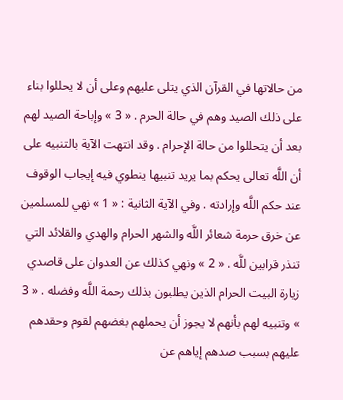من حالاتها في القرآن الذي يتلى عليهم وعلى أن لا يحللوا بناء على ذلك الصيد وهم في حالة الحرم . « 3 » وإباحة الصيد لهم بعد أن يتحللوا من حالة الإحرام . وقد انتهت الآية بالتنبيه على أن اللَّه تعالى يحكم بما يريد تنبيها ينطوي فيه إيجاب الوقوف عند حكم اللَّه وإرادته . وفي الآية الثانية : « 1 » نهي للمسلمين عن خرق حرمة شعائر اللَّه والشهر الحرام والهدي والقلائد التي تنذر قرابين للَّه . « 2 » ونهي كذلك عن العدوان على قاصدي زيارة البيت الحرام الذين يطلبون بذلك رحمة اللَّه وفضله . « 3 » وتنبيه لهم بأنهم لا يجوز أن يحملهم بغضهم لقوم وحقدهم عليهم بسبب صدهم إياهم عن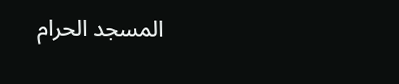المسجد الحرام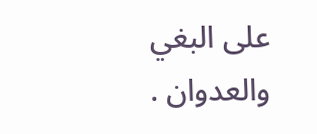على البغي والعدوان .